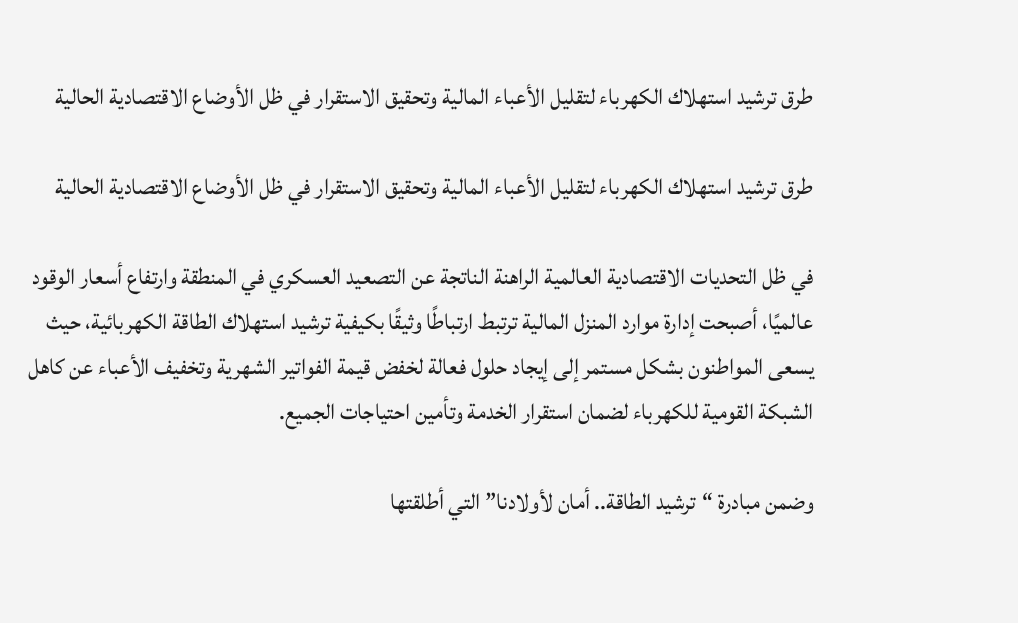طرق ترشيد استهلاك الكهرباء لتقليل الأعباء المالية وتحقيق الاستقرار في ظل الأوضاع الاقتصادية الحالية

طرق ترشيد استهلاك الكهرباء لتقليل الأعباء المالية وتحقيق الاستقرار في ظل الأوضاع الاقتصادية الحالية

في ظل التحديات الاقتصادية العالمية الراهنة الناتجة عن التصعيد العسكري في المنطقة وارتفاع أسعار الوقود عالميًا، أصبحت إدارة موارد المنزل المالية ترتبط ارتباطًا وثيقًا بكيفية ترشيد استهلاك الطاقة الكهربائية، حيث يسعى المواطنون بشكل مستمر إلى إيجاد حلول فعالة لخفض قيمة الفواتير الشهرية وتخفيف الأعباء عن كاهل الشبكة القومية للكهرباء لضمان استقرار الخدمة وتأمين احتياجات الجميع.

وضمن مبادرة “ترشيد الطاقة.. أمان لأولادنا” التي أطلقتها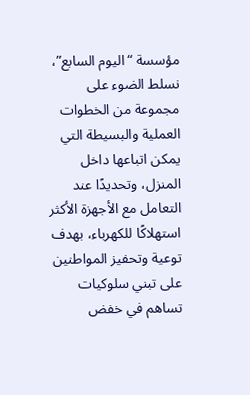مؤسسة “اليوم السابع”، نسلط الضوء على مجموعة من الخطوات العملية والبسيطة التي يمكن اتباعها داخل المنزل، وتحديدًا عند التعامل مع الأجهزة الأكثر استهلاكًا للكهرباء، بهدف توعية وتحفيز المواطنين على تبني سلوكيات تساهم في خفض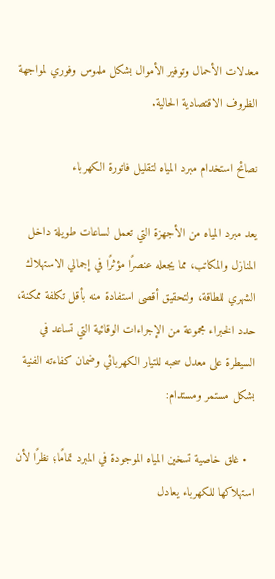معدلات الأحمال وتوفير الأموال بشكل ملموس وفوري لمواجهة الظروف الاقتصادية الحالية.

نصائح استخدام مبرد المياه لتقليل فاتورة الكهرباء

يعد مبرد المياه من الأجهزة التي تعمل لساعات طويلة داخل المنازل والمكاتب، مما يجعله عنصرًا مؤثرًا في إجمالي الاستهلاك الشهري للطاقة، ولتحقيق أقصى استفادة منه بأقل تكلفة ممكنة، حدد الخبراء مجموعة من الإجراءات الوقائية التي تساعد في السيطرة على معدل سحبه للتيار الكهربائي وضمان كفاءته الفنية بشكل مستمر ومستدام:

  • غلق خاصية تسخين المياه الموجودة في المبرد تمامًا؛ نظرًا لأن استهلاكها للكهرباء يعادل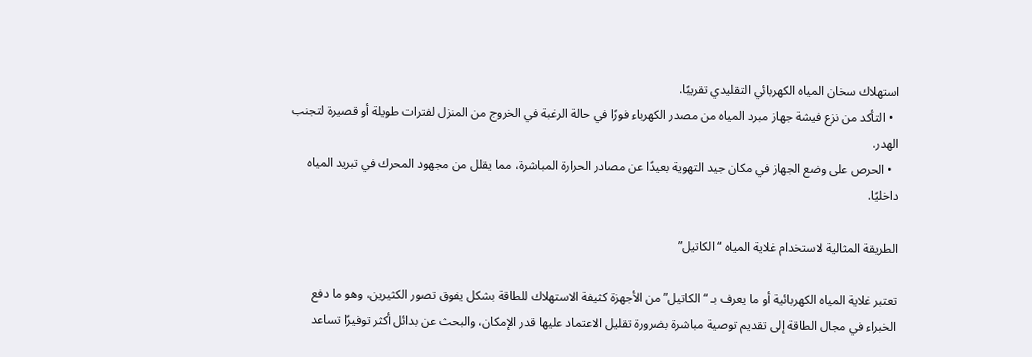استهلاك سخان المياه الكهربائي التقليدي تقريبًا.
  • التأكد من نزع فيشة جهاز مبرد المياه من مصدر الكهرباء فورًا في حالة الرغبة في الخروج من المنزل لفترات طويلة أو قصيرة لتجنب الهدر.
  • الحرص على وضع الجهاز في مكان جيد التهوية بعيدًا عن مصادر الحرارة المباشرة، مما يقلل من مجهود المحرك في تبريد المياه داخليًا.

الطريقة المثالية لاستخدام غلاية المياه “الكاتيل”

تعتبر غلاية المياه الكهربائية أو ما يعرف بـ “الكاتيل” من الأجهزة كثيفة الاستهلاك للطاقة بشكل يفوق تصور الكثيرين، وهو ما دفع الخبراء في مجال الطاقة إلى تقديم توصية مباشرة بضرورة تقليل الاعتماد عليها قدر الإمكان، والبحث عن بدائل أكثر توفيرًا تساعد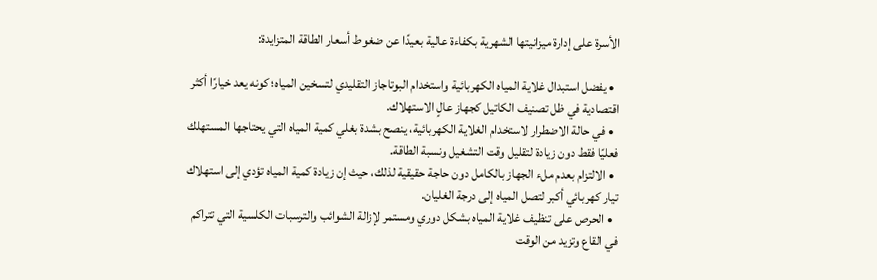الأسرة على إدارة ميزانيتها الشهرية بكفاءة عالية بعيدًا عن ضغوط أسعار الطاقة المتزايدة:

  • يفضل استبدال غلاية المياه الكهربائية واستخدام البوتاجاز التقليدي لتسخين المياه؛ كونه يعد خيارًا أكثر اقتصادية في ظل تصنيف الكاتيل كجهاز عالٍ الاستهلاك.
  • في حالة الاضطرار لاستخدام الغلاية الكهربائية، ينصح بشدة بغلي كمية المياه التي يحتاجها المستهلك فعليًا فقط دون زيادة لتقليل وقت التشغيل ونسبة الطاقة.
  • الالتزام بعدم ملء الجهاز بالكامل دون حاجة حقيقية لذلك، حيث إن زيادة كمية المياه تؤدي إلى استهلاك تيار كهربائي أكبر لتصل المياه إلى درجة الغليان.
  • الحرص على تنظيف غلاية المياه بشكل دوري ومستمر لإزالة الشوائب والترسبات الكلسية التي تتراكم في القاع وتزيد من الوقت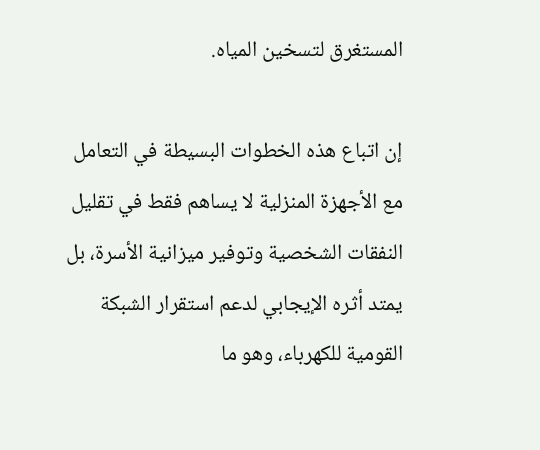المستغرق لتسخين المياه.

إن اتباع هذه الخطوات البسيطة في التعامل مع الأجهزة المنزلية لا يساهم فقط في تقليل النفقات الشخصية وتوفير ميزانية الأسرة، بل يمتد أثره الإيجابي لدعم استقرار الشبكة القومية للكهرباء، وهو ما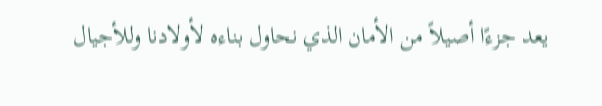يعد جزءًا أصيلاً من الأمان الذي نحاول بناءه لأولادنا وللأجيال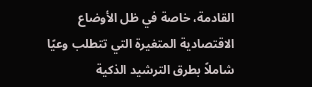القادمة، خاصة في ظل الأوضاع الاقتصادية المتغيرة التي تتطلب وعيًا شاملاً بطرق الترشيد الذكية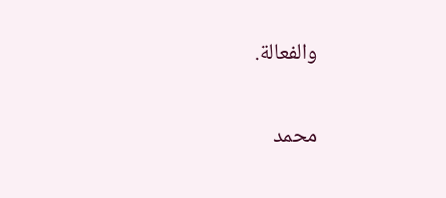والفعالة.

محمد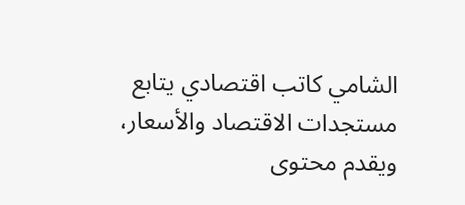الشامي كاتب اقتصادي يتابع مستجدات الاقتصاد والأسعار، ويقدم محتوى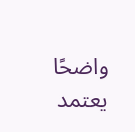واضحًا يعتمد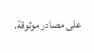على مصادر موثوقة.